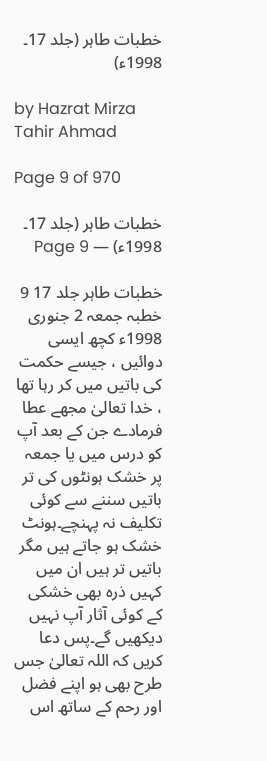خطبات طاہر (جلد 17۔ 1998ء)

by Hazrat Mirza Tahir Ahmad

Page 9 of 970

خطبات طاہر (جلد 17۔ 1998ء) — Page 9

خطبات طاہر جلد 17 9 خطبہ جمعہ 2 جنوری 1998ء کچھ ایسی دوائیں ، جیسے حکمت کی باتیں میں کر رہا تھا ، خدا تعالیٰ مجھے عطا فرمادے جن کے بعد آپ کو درس میں یا جمعہ پر خشک ہونٹوں کی تر باتیں سننے سے کوئی تکلیف نہ پہنچے۔ہونٹ خشک ہو جاتے ہیں مگر باتیں تر ہیں ان میں کہیں ذرہ بھی خشکی کے کوئی آثار آپ نہیں دیکھیں گے۔پس دعا کریں کہ اللہ تعالیٰ جس طرح بھی ہو اپنے فضل اور رحم کے ساتھ اس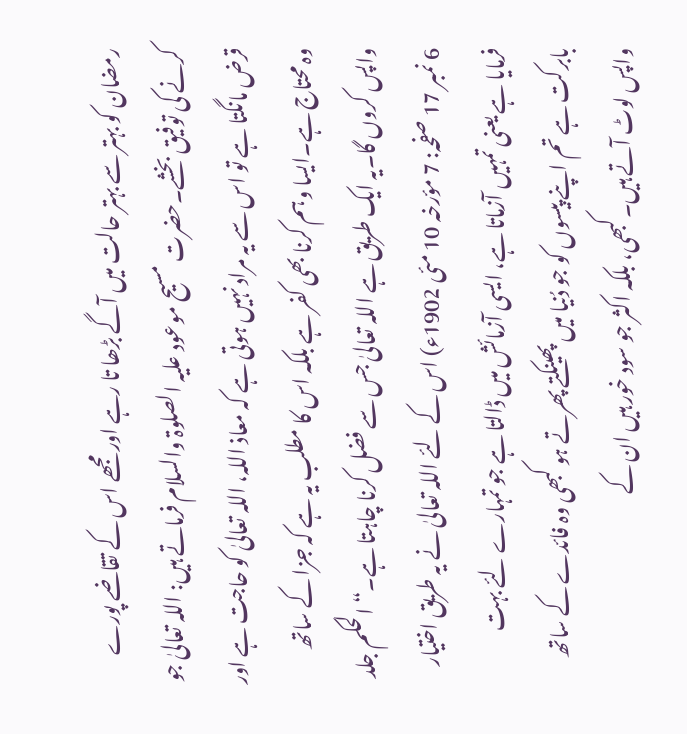رمضان کو بہتر سے بہتر حالت میں آگے بڑھا تا رہے اور مجھے اس کے تقاضے پورے کرنے کی توفیق بخشے۔حضرت مسیح موعود علیہ الصلوۃ والسلام فرماتے ہیں: اللہ تعالیٰ جو قرض مانگتا ہے تو اس سے یہ مراد نہیں ہوتی ہے کہ معاذ اللہ، اللہ تعالیٰ کو حاجت ہے اور وہ محتاج ہے۔ایسا وہم کرنا بھی کفر ہے بلکہ اس کا مطلب یہ ہے کہ جزا کے ساتھ واپس کروں گا۔یہ ایک طریق ہے اللہ تعالیٰ جس سے فضل کرنا چاہتا ہے۔“ الحکم جلد 6 نمبر 17 صفحہ: 7 مؤرخہ 10 مئی 1902ء) اس کے لئے اللہ تعالیٰ نے یہ طریق اختیار فرمایا ہے یعنی تمہیں آزماتا ہے، ایسی آزمائش میں ڈالتا ہے جو تمہارے لئے بہت بابرکت ہے تم اپنے پیسوں کو جو دُنیا میں پھینکتے پھرتے ہو کبھی وہ فائدے کے ساتھ واپس لوٹ آتے ہیں۔کبھی، بلکہ اکثر جو سود خور ہیں ان کے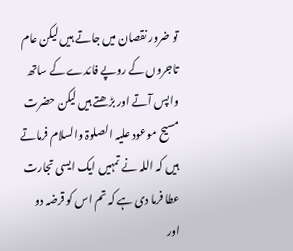تو ضرور نقصان میں جاتے ہیں لیکن عام تاجروں کے روپے فائدے کے ساتھ واپس آتے اور بڑھتے ہیں لیکن حضرت مسیح موعود علیہ الصلوۃ والسلام فرماتے ہیں کہ اللہ نے تمہیں ایک ایسی تجارت عطا فرما دی ہے کہ تم اس کو قرضہ دو اور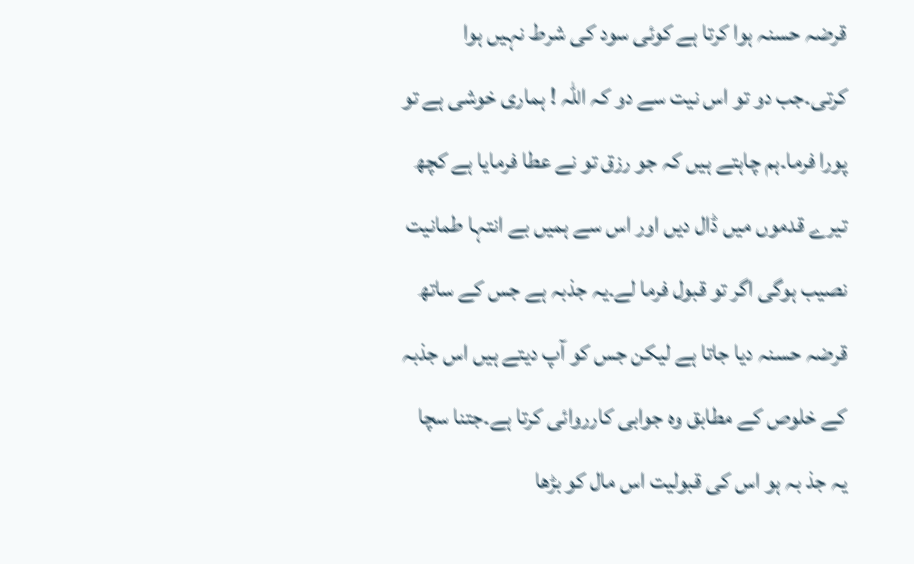قرضہ حسنہ ہوا کرتا ہے کوئی سود کی شرط نہیں ہوا کرتی۔جب دو تو اس نیت سے دو کہ اللہ ! ہماری خوشی ہے تو پورا فرما۔ہم چاہتے ہیں کہ جو رزق تو نے عطا فرمایا ہے کچھ تیرے قدموں میں ڈال دیں اور اس سے ہمیں بے انتہا طمانیت نصیب ہوگی اگر تو قبول فرما لے۔یہ جذبہ ہے جس کے ساتھ قرضہ حسنہ دیا جاتا ہے لیکن جس کو آپ دیتے ہیں اس جذبہ کے خلوص کے مطابق وہ جوابی کارروائی کرتا ہے۔جتنا سچا یہ جذ بہ ہو اس کی قبولیت اس مال کو بڑھا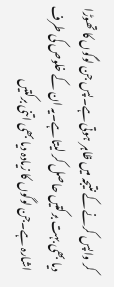کر واپس کرنے کے نتیجہ میں ظاہر ہوتی ہے۔پس جن لوگوں کا تھوڑا دیا بھی بہت برکتیں حاصل کر لیتا ہے۔یہ ان کے خلوص کی طرف اشارہ ہے۔جن لوگوں کا زیادہ دیا بھی اتنی برکتیں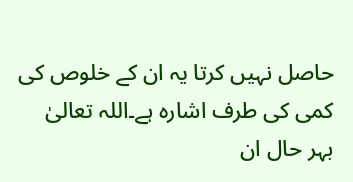حاصل نہیں کرتا یہ ان کے خلوص کی کمی کی طرف اشارہ ہے۔اللہ تعالیٰ بہر حال ان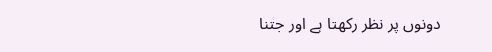دونوں پر نظر رکھتا ہے اور جتنا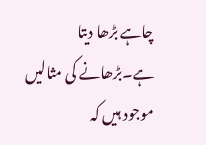چاہے بڑھا دیتا ہے۔بڑھانے کی مثالیں موجود ہیں کہ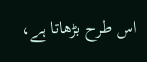اس طرح بڑھاتا ہے،